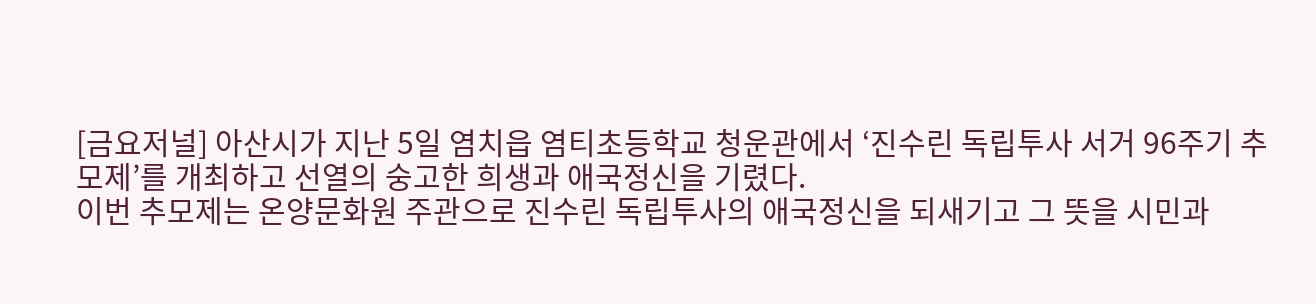[금요저널] 아산시가 지난 5일 염치읍 염티초등학교 청운관에서 ‘진수린 독립투사 서거 96주기 추모제’를 개최하고 선열의 숭고한 희생과 애국정신을 기렸다.
이번 추모제는 온양문화원 주관으로 진수린 독립투사의 애국정신을 되새기고 그 뜻을 시민과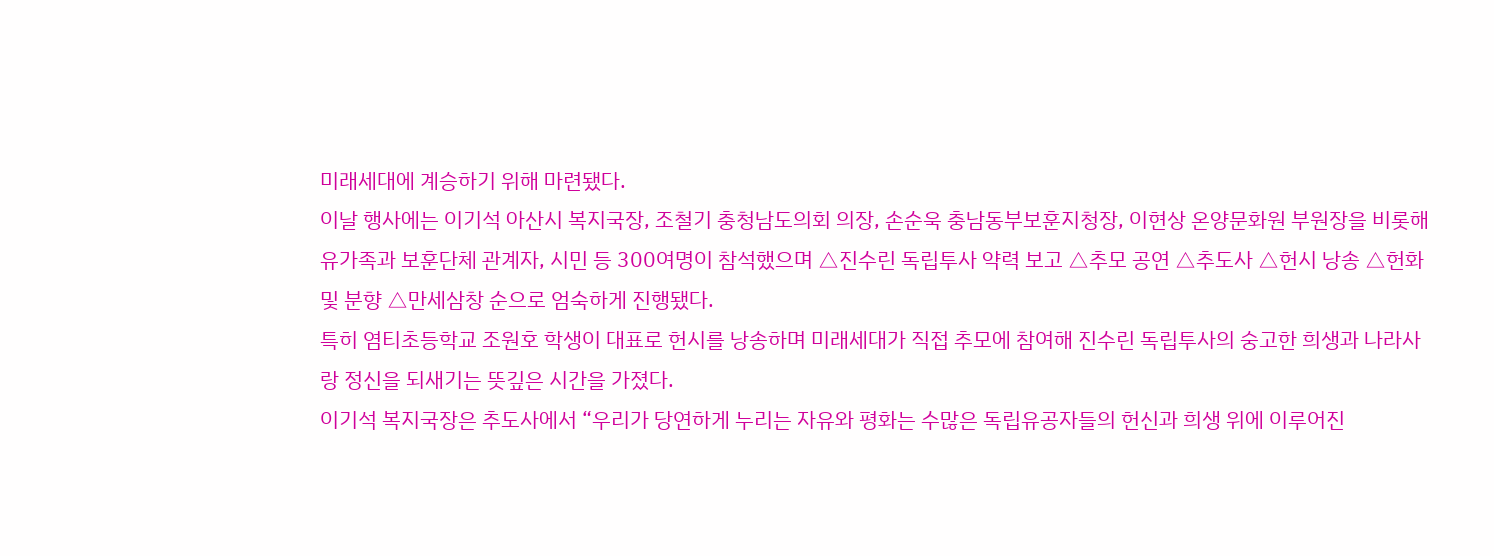미래세대에 계승하기 위해 마련됐다.
이날 행사에는 이기석 아산시 복지국장, 조철기 충청남도의회 의장, 손순욱 충남동부보훈지청장, 이현상 온양문화원 부원장을 비롯해 유가족과 보훈단체 관계자, 시민 등 300여명이 참석했으며 △진수린 독립투사 약력 보고 △추모 공연 △추도사 △헌시 낭송 △헌화 및 분향 △만세삼창 순으로 엄숙하게 진행됐다.
특히 염티초등학교 조원호 학생이 대표로 헌시를 낭송하며 미래세대가 직접 추모에 참여해 진수린 독립투사의 숭고한 희생과 나라사랑 정신을 되새기는 뜻깊은 시간을 가졌다.
이기석 복지국장은 추도사에서 “우리가 당연하게 누리는 자유와 평화는 수많은 독립유공자들의 헌신과 희생 위에 이루어진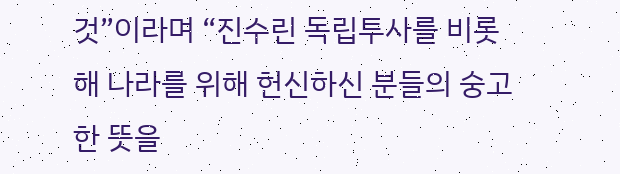것”이라며 “진수린 독립투사를 비롯해 나라를 위해 헌신하신 분들의 숭고한 뜻을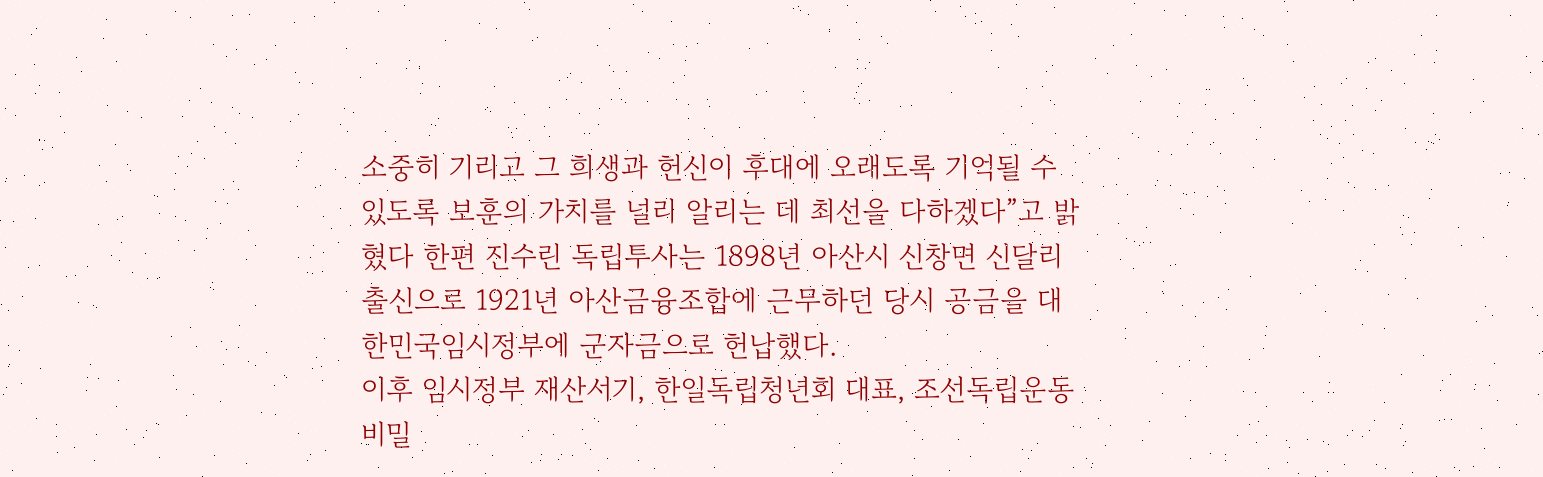소중히 기리고 그 희생과 헌신이 후대에 오래도록 기억될 수 있도록 보훈의 가치를 널리 알리는 데 최선을 다하겠다”고 밝혔다 한편 진수린 독립투사는 1898년 아산시 신창면 신달리 출신으로 1921년 아산금융조합에 근무하던 당시 공금을 대한민국임시정부에 군자금으로 헌납했다.
이후 임시정부 재산서기, 한일독립청년회 대표, 조선독립운동 비밀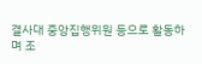결사대 중앙집행위원 등으로 활동하며 조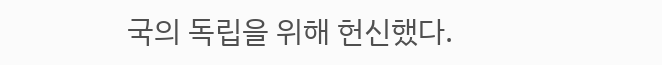국의 독립을 위해 헌신했다.